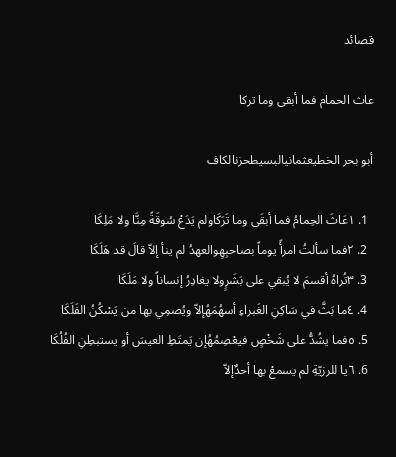قصائد

عاث الحمام فما أبقى وما تركا

أبو بحر الخطيعثمانيالبسيطحزنالكاف

  1. ١عَاثَ الحِمامُ فما أبقَى وما تَرَكَاولم يَدَعْ سُوقَةً مِنَّا ولا مَلِكَا
  2. ٢فما سألتُ امرأً يوماً بصاحبِهِوالعهدُ لم ينأ إلاّ قالَ قد هَلَكَا
  3. ٣تُراهُ أقسمَ لا يُبقي على بَشَرٍولا يغادِرُ إنساناً ولا مَلَكَا
  4. ٤ما بَثَّ في سَاكِنِ الغَبراءِ أسهُمَهُإلاّ ويُصمِي بها من يَسْكُنُ الفَلَكَا
  5. ٥فما يشُدُّ على شَخْصٍ فيعْصِمُهُإن يَمتَطِ العيسَ أو يستبطِنِ الفُلُكَا
  6. ٦يا للرزيّةِ لم يسمعْ بها أحدٌإلاّ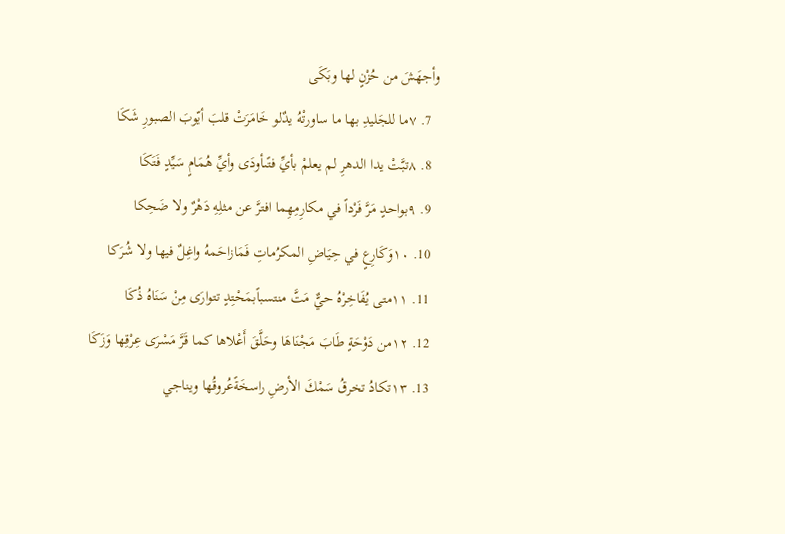وأجهَشَ من حُزْنٍ لها وبَكَى
  7. ٧ما للجَليدِ بها ما ساورتْهُ يدٌلو خَامَرَتْ قلبَ أيّوبَ الصبورِ شَكَا
  8. ٨تبَّتْ يدا الدهرِ لم يعلمْ بأيِّ فتًىأودَى وأيِّ هُمَامٍ سَيِّدٍ فَتَكَا
  9. ٩بواحدٍ مَرَّ فَرْداً في مكارِمِهِما افترَّ عن مثلِهِ دَهْرٌ ولا ضَحِكا
  10. ١٠وَكَارِعٍ في حِيَاضِ المكرُماتِ فَمَازاحَمهُ واغِلٌ فيها ولا شُرَكا
  11. ١١متى يُفَاخِرْهُ حيٌّ مَتَّ منتسباًبمَحْتِدٍ تتوارَى مِنْ سَنَاهُ ذُكَا
  12. ١٢من دَوْحَةٍ طَابَ مَجْنَاهَا وحَلَّقَ أَعْلاها كما قَرَّ مَسْرَى عِرْقِها وَزَكَا
  13. ١٣تكادُ تخرقُ سَمْكَ الأرضِ راسخَةًعُروقُها ويناجي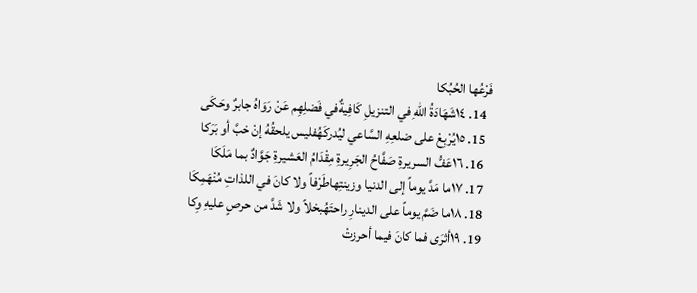فَرْعُها الحُبُكا
  14. ١٤شَهَادَةُ اللّهِ في التنزيلِ كَافِيةٌفي فَضلِهِم عَنْ رَوَاهُ جابرٌ وحَكَى
  15. ١٥يُرْبِعْ على ضلعِهِ السَّاعي ليُدركَهُفليس يلحقُهُ إنْ خبَّ أو بَرَكا
  16. ١٦عَفُّ السريرةِ صَفَّاحُ الجَرِيرةِ مِقْدَامُ العَشيرةِ جَوَّادٌ بما مَلَكَا
  17. ١٧ما مَدَّ يوماً إلى الدنيا وزينتِهاطَرْفاً ولا كانَ في اللذاتِ مُنْهَمِكَا
  18. ١٨ما ضَمَّ يوماً على الدينارِ راحتَهُبخلاً ولا شَدَّ من حرصٍ عليهِ وِكا
  19. ١٩أثرَى فما كانَ فيما أحرزتْ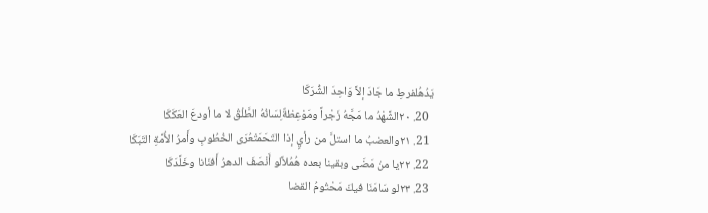يَدُهُلفرطِ ما جَادَ إلاَّ وَاحِدَ الشُّرَكَا
  20. ٢٠الشَّهْدُ ما مَجَّهُ زَجْراً ومَوْعِظةٌلِسَانُهُ الطَّلْقُ لا ما أودعَ العَكَكَا
  21. ٢١والعضبُ ما استلَّ من رأيٍ إذا التَحَمَتْعُرَى الخُطُوبِ وأَمرُ الأُمَّةِ التَبَكَا
  22. ٢٢يا منْ مَضَى وبقينا بعده هُمُلاًلو أَنْصَفَ الدهرُ أَفنَانا وخَلَّدَكَا
  23. ٢٣لو سَامَنَا فيكَ مَحْتُومُ القضا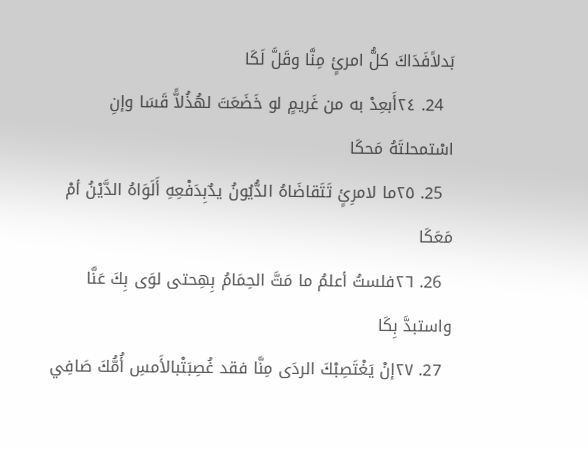بَدلاًفَدَاكَ كلُّ امرئٍ مِنَّا وقَلَّ لَكَا
  24. ٢٤أَبعِدْ به من غَريمٍ لو خَضَعَتَ لهُذُلاًّ قَسَا وإنِ اسْتمحلتَهُ مَحكَا
  25. ٢٥ما لامرِئٍ تَتَقاضَاهُ الدُّيُونُ يدٌبِدَفْعِهِ أَلَوَاهُ الدَّيْنُ أمْ مَعَكَا
  26. ٢٦فلستُ أعلمُ ما مَتَّ الحِمَامُ بِهِحتى لوَى بِكَ عَنَّا واستبدَّ بِكَا
  27. ٢٧إنْ يَغْتَصِبْكَ الردَى مِنَّا فقد غُصِبَتْبالأَمسِ أُمُّكَ صَافِي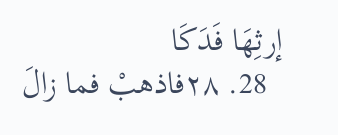إرثِهَا فَدَكَا
  28. ٢٨فاذهبْ فما زالَ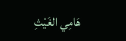هَامِي الغَيْثِ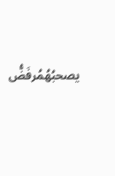يصحبُهُمُرفَضُّ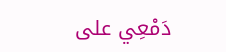دَمْعِي على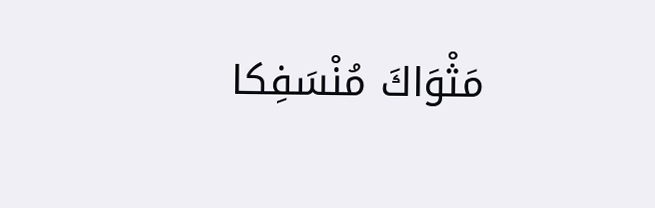مَثْوَاكَ مُنْسَفِكا